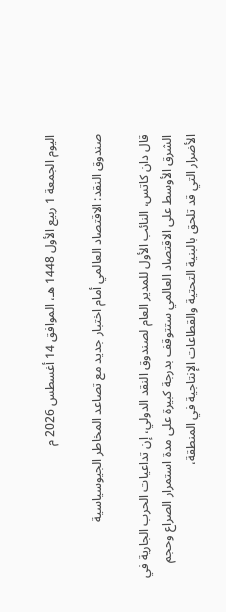اليوم الجمعة 1 ربيع الأول 1448 هـ، الموافق 14 أغسطس 2026 م

صندوق النقد: الاقتصاد العالمي أمام اختبار جديد مع تصاعد المخاطر الجيوسياسية

قال دان كاتس، النائب الأول للمدير العام لصندوق النقد الدولي، إن تداعيات الحرب الجارية في الشرق الأوسط على الاقتصاد العالمي ستتوقف بدرجة كبيرة على مدة استمرار الصراع وحجم الأضرار التي قد تلحق بالبنية التحتية والقطاعات الإنتاجية في المنطقة،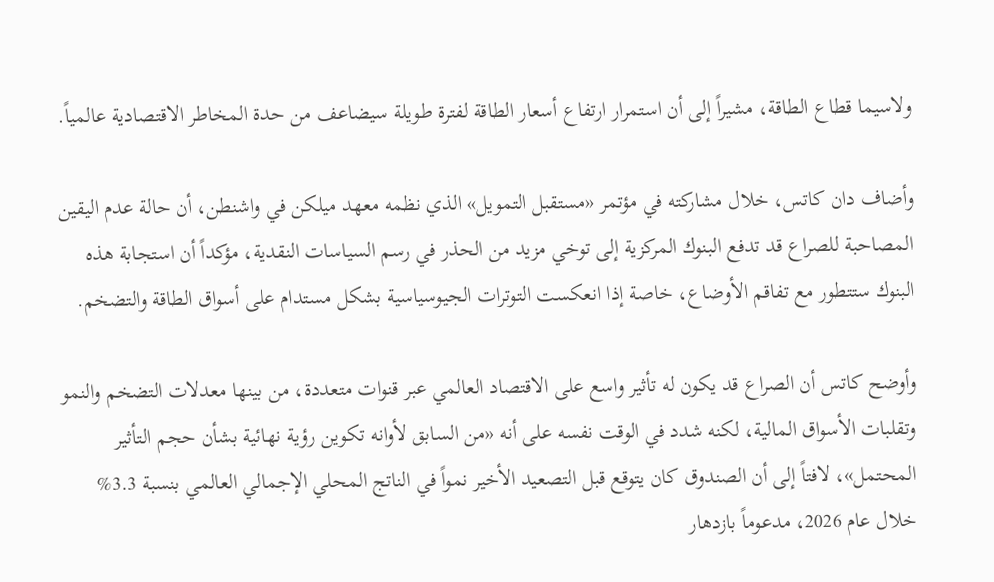ولاسيما قطاع الطاقة، مشيراً إلى أن استمرار ارتفاع أسعار الطاقة لفترة طويلة سيضاعف من حدة المخاطر الاقتصادية عالمياً.

وأضاف دان كاتس، خلال مشاركته في مؤتمر «مستقبل التمويل» الذي نظمه معهد ميلكن في واشنطن، أن حالة عدم اليقين المصاحبة للصراع قد تدفع البنوك المركزية إلى توخي مزيد من الحذر في رسم السياسات النقدية، مؤكداً أن استجابة هذه البنوك ستتطور مع تفاقم الأوضاع، خاصة إذا انعكست التوترات الجيوسياسية بشكل مستدام على أسواق الطاقة والتضخم.

وأوضح كاتس أن الصراع قد يكون له تأثير واسع على الاقتصاد العالمي عبر قنوات متعددة، من بينها معدلات التضخم والنمو وتقلبات الأسواق المالية، لكنه شدد في الوقت نفسه على أنه «من السابق لأوانه تكوين رؤية نهائية بشأن حجم التأثير المحتمل»، لافتاً إلى أن الصندوق كان يتوقع قبل التصعيد الأخير نمواً في الناتج المحلي الإجمالي العالمي بنسبة 3.3% خلال عام 2026، مدعوماً بازدهار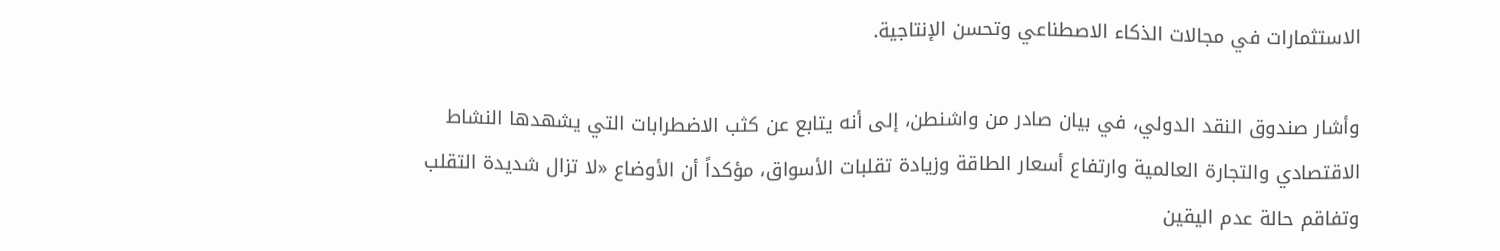الاستثمارات في مجالات الذكاء الاصطناعي وتحسن الإنتاجية.

وأشار صندوق النقد الدولي، في بيان صادر من واشنطن، إلى أنه يتابع عن كثب الاضطرابات التي يشهدها النشاط الاقتصادي والتجارة العالمية وارتفاع أسعار الطاقة وزيادة تقلبات الأسواق، مؤكداً أن الأوضاع «لا تزال شديدة التقلب وتفاقم حالة عدم اليقين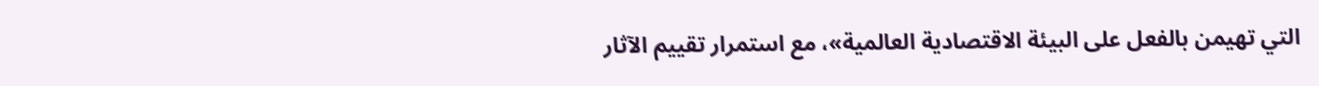التي تهيمن بالفعل على البيئة الاقتصادية العالمية»، مع استمرار تقييم الآثار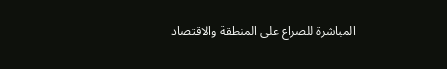المباشرة للصراع على المنطقة والاقتصاد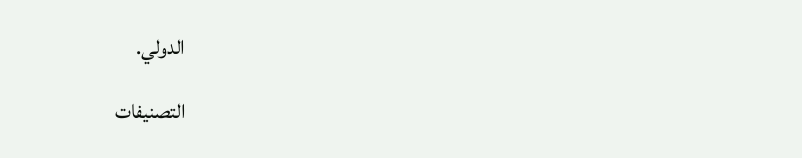الدولي.

التصنيفات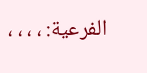الفرعية: ، ، ، ،